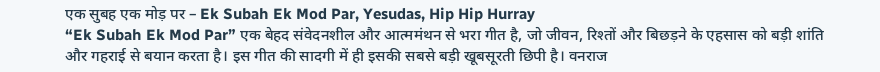एक सुबह एक मोड़ पर – Ek Subah Ek Mod Par, Yesudas, Hip Hip Hurray
“Ek Subah Ek Mod Par” एक बेहद संवेदनशील और आत्ममंथन से भरा गीत है, जो जीवन, रिश्तों और बिछड़ने के एहसास को बड़ी शांति और गहराई से बयान करता है। इस गीत की सादगी में ही इसकी सबसे बड़ी खूबसूरती छिपी है। वनराज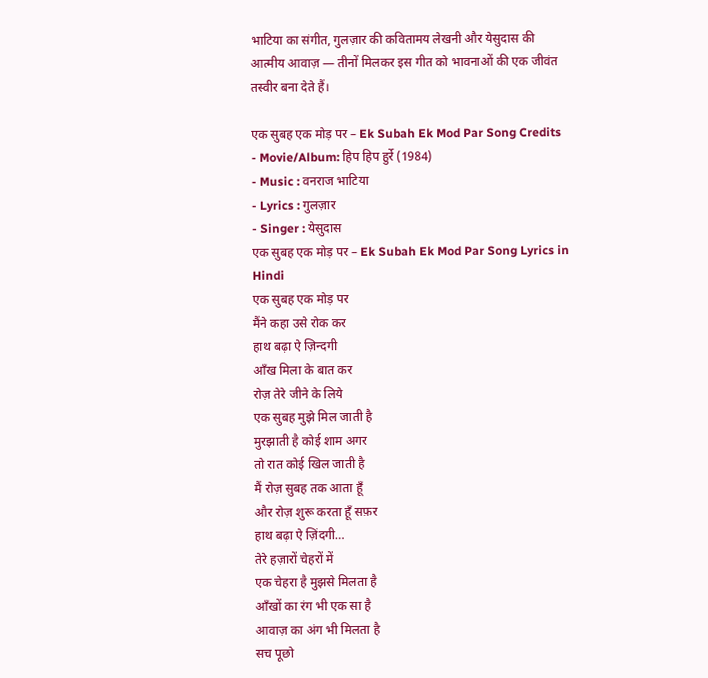भाटिया का संगीत, गुलज़ार की कवितामय लेखनी और येसुदास की आत्मीय आवाज़ — तीनों मिलकर इस गीत को भावनाओं की एक जीवंत तस्वीर बना देते हैं।

एक सुबह एक मोड़ पर – Ek Subah Ek Mod Par Song Credits
- Movie/Album: हिप हिप हुर्रे (1984)
- Music : वनराज भाटिया
- Lyrics : गुलज़ार
- Singer : येसुदास
एक सुबह एक मोड़ पर – Ek Subah Ek Mod Par Song Lyrics in Hindi
एक सुबह एक मोड़ पर
मैंने कहा उसे रोक कर
हाथ बढ़ा ऐ ज़िन्दगी
आँख मिला के बात कर
रोज़ तेरे जीने के लिये
एक सुबह मुझे मिल जाती है
मुरझाती है कोई शाम अगर
तो रात कोई खिल जाती है
मैं रोज़ सुबह तक आता हूँ
और रोज़ शुरू करता हूँ सफ़र
हाथ बढ़ा ऐ ज़िंदगी…
तेरे हज़ारों चेहरों में
एक चेहरा है मुझसे मिलता है
आँखों का रंग भी एक सा है
आवाज़ का अंग भी मिलता है
सच पूछो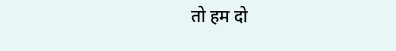तो हम दो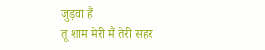जुड़वा हैं
तू शाम मेरी मैं तेरी सहर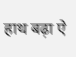हाथ बढ़ा ऐ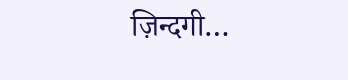ज़िन्दगी…